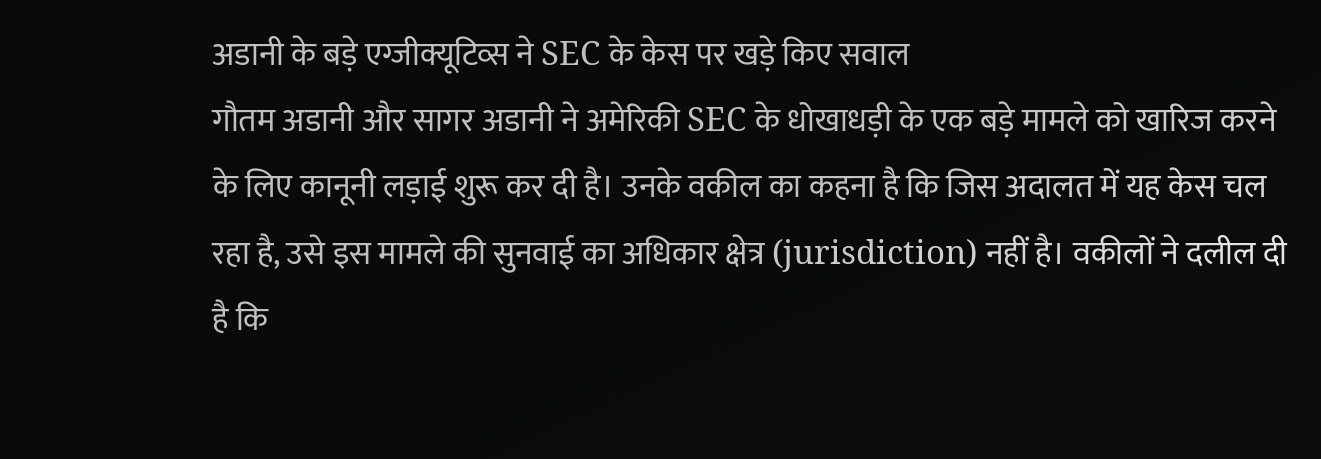अडानी के बड़े एग्जीक्यूटिव्स ने SEC के केस पर खड़े किए सवाल
गौतम अडानी और सागर अडानी ने अमेरिकी SEC के धोखाधड़ी के एक बड़े मामले को खारिज करने के लिए कानूनी लड़ाई शुरू कर दी है। उनके वकील का कहना है कि जिस अदालत में यह केस चल रहा है, उसे इस मामले की सुनवाई का अधिकार क्षेत्र (jurisdiction) नहीं है। वकीलों ने दलील दी है कि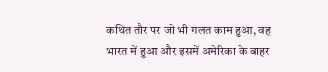कथित तौर पर जो भी गलत काम हुआ, वह भारत में हुआ और इसमें अमेरिका के बाहर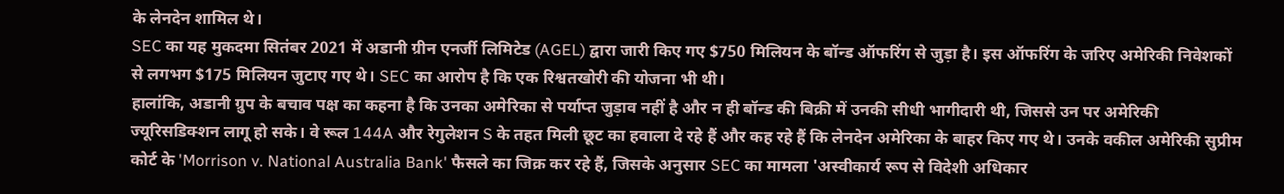के लेनदेन शामिल थे।
SEC का यह मुकदमा सितंबर 2021 में अडानी ग्रीन एनर्जी लिमिटेड (AGEL) द्वारा जारी किए गए $750 मिलियन के बॉन्ड ऑफरिंग से जुड़ा है। इस ऑफरिंग के जरिए अमेरिकी निवेशकों से लगभग $175 मिलियन जुटाए गए थे। SEC का आरोप है कि एक रिश्वतखोरी की योजना भी थी।
हालांकि, अडानी ग्रुप के बचाव पक्ष का कहना है कि उनका अमेरिका से पर्याप्त जुड़ाव नहीं है और न ही बॉन्ड की बिक्री में उनकी सीधी भागीदारी थी, जिससे उन पर अमेरिकी ज्यूरिसडिक्शन लागू हो सके। वे रूल 144A और रेगुलेशन S के तहत मिली छूट का हवाला दे रहे हैं और कह रहे हैं कि लेनदेन अमेरिका के बाहर किए गए थे। उनके वकील अमेरिकी सुप्रीम कोर्ट के 'Morrison v. National Australia Bank' फैसले का जिक्र कर रहे हैं, जिसके अनुसार SEC का मामला 'अस्वीकार्य रूप से विदेशी अधिकार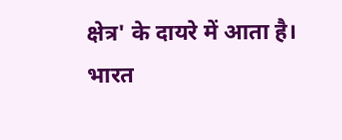क्षेत्र' के दायरे में आता है।
भारत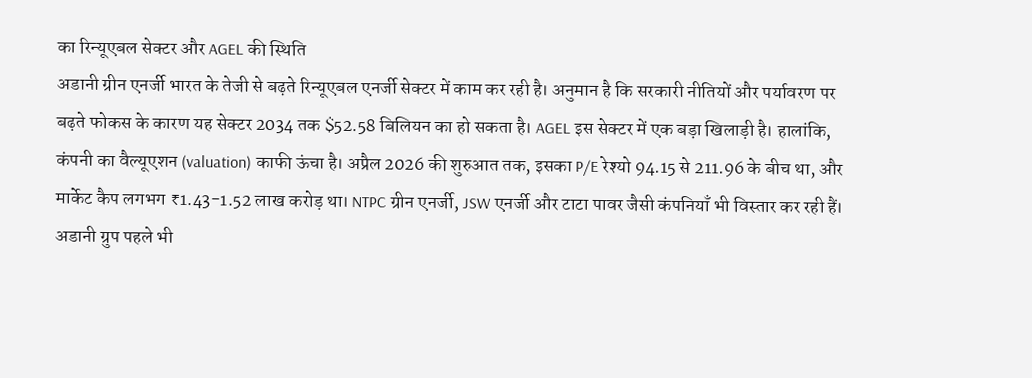का रिन्यूएबल सेक्टर और AGEL की स्थिति
अडानी ग्रीन एनर्जी भारत के तेजी से बढ़ते रिन्यूएबल एनर्जी सेक्टर में काम कर रही है। अनुमान है कि सरकारी नीतियों और पर्यावरण पर बढ़ते फोकस के कारण यह सेक्टर 2034 तक $52.58 बिलियन का हो सकता है। AGEL इस सेक्टर में एक बड़ा खिलाड़ी है। हालांकि, कंपनी का वैल्यूएशन (valuation) काफी ऊंचा है। अप्रैल 2026 की शुरुआत तक, इसका P/E रेश्यो 94.15 से 211.96 के बीच था, और मार्केट कैप लगभग ₹1.43-1.52 लाख करोड़ था। NTPC ग्रीन एनर्जी, JSW एनर्जी और टाटा पावर जैसी कंपनियाँ भी विस्तार कर रही हैं।
अडानी ग्रुप पहले भी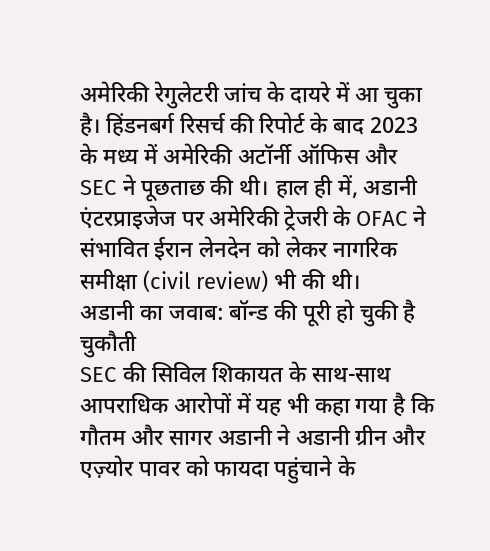अमेरिकी रेगुलेटरी जांच के दायरे में आ चुका है। हिंडनबर्ग रिसर्च की रिपोर्ट के बाद 2023 के मध्य में अमेरिकी अटॉर्नी ऑफिस और SEC ने पूछताछ की थी। हाल ही में, अडानी एंटरप्राइजेज पर अमेरिकी ट्रेजरी के OFAC ने संभावित ईरान लेनदेन को लेकर नागरिक समीक्षा (civil review) भी की थी।
अडानी का जवाब: बॉन्ड की पूरी हो चुकी है चुकौती
SEC की सिविल शिकायत के साथ-साथ आपराधिक आरोपों में यह भी कहा गया है कि गौतम और सागर अडानी ने अडानी ग्रीन और एज़्योर पावर को फायदा पहुंचाने के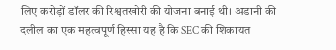लिए करोड़ों डॉलर की रिश्वतखोरी की योजना बनाई थी। अडानी की दलील का एक महत्वपूर्ण हिस्सा यह है कि SEC की शिकायत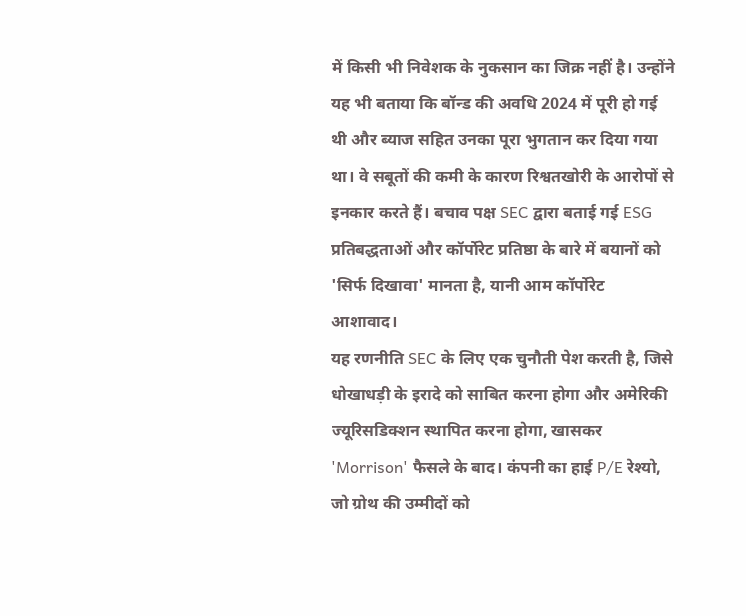में किसी भी निवेशक के नुकसान का जिक्र नहीं है। उन्होंने यह भी बताया कि बॉन्ड की अवधि 2024 में पूरी हो गई थी और ब्याज सहित उनका पूरा भुगतान कर दिया गया था। वे सबूतों की कमी के कारण रिश्वतखोरी के आरोपों से इनकार करते हैं। बचाव पक्ष SEC द्वारा बताई गई ESG प्रतिबद्धताओं और कॉर्पोरेट प्रतिष्ठा के बारे में बयानों को 'सिर्फ दिखावा' मानता है, यानी आम कॉर्पोरेट आशावाद।
यह रणनीति SEC के लिए एक चुनौती पेश करती है, जिसे धोखाधड़ी के इरादे को साबित करना होगा और अमेरिकी ज्यूरिसडिक्शन स्थापित करना होगा, खासकर 'Morrison' फैसले के बाद। कंपनी का हाई P/E रेश्यो, जो ग्रोथ की उम्मीदों को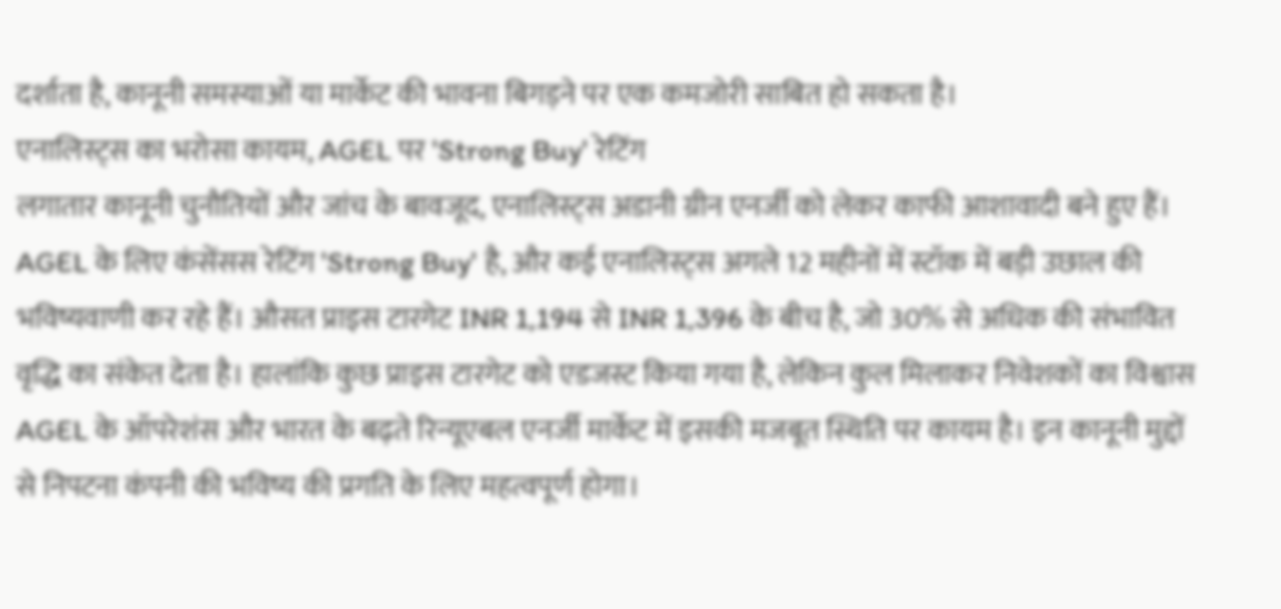दर्शाता है, कानूनी समस्याओं या मार्केट की भावना बिगड़ने पर एक कमजोरी साबित हो सकता है।
एनालिस्ट्स का भरोसा कायम, AGEL पर 'Strong Buy' रेटिंग
लगातार कानूनी चुनौतियों और जांच के बावजूद, एनालिस्ट्स अडानी ग्रीन एनर्जी को लेकर काफी आशावादी बने हुए हैं। AGEL के लिए कंसेंसस रेटिंग 'Strong Buy' है, और कई एनालिस्ट्स अगले 12 महीनों में स्टॉक में बड़ी उछाल की भविष्यवाणी कर रहे हैं। औसत प्राइस टारगेट INR 1,194 से INR 1,396 के बीच है, जो 30% से अधिक की संभावित वृद्धि का संकेत देता है। हालांकि कुछ प्राइस टारगेट को एडजस्ट किया गया है, लेकिन कुल मिलाकर निवेशकों का विश्वास AGEL के ऑपरेशंस और भारत के बढ़ते रिन्यूएबल एनर्जी मार्केट में इसकी मजबूत स्थिति पर कायम है। इन कानूनी मुद्दों से निपटना कंपनी की भविष्य की प्रगति के लिए महत्वपूर्ण होगा।